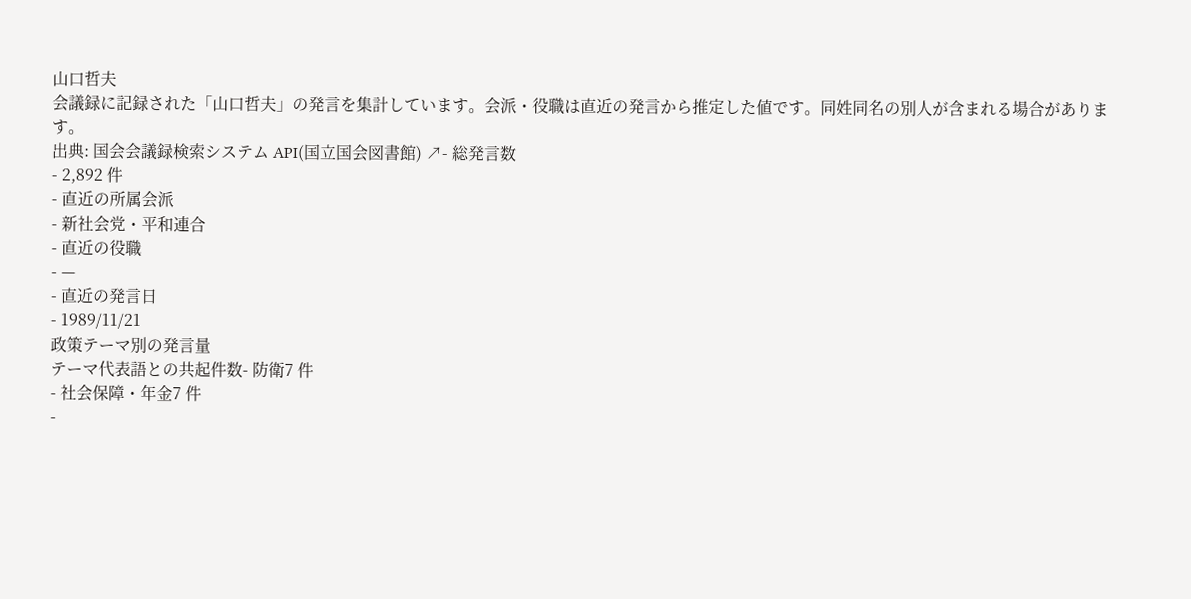山口哲夫
会議録に記録された「山口哲夫」の発言を集計しています。会派・役職は直近の発言から推定した値です。同姓同名の別人が含まれる場合があります。
出典: 国会会議録検索システム API(国立国会図書館) ↗- 総発言数
- 2,892 件
- 直近の所属会派
- 新社会党・平和連合
- 直近の役職
- —
- 直近の発言日
- 1989/11/21
政策テーマ別の発言量
テーマ代表語との共起件数- 防衛7 件
- 社会保障・年金7 件
-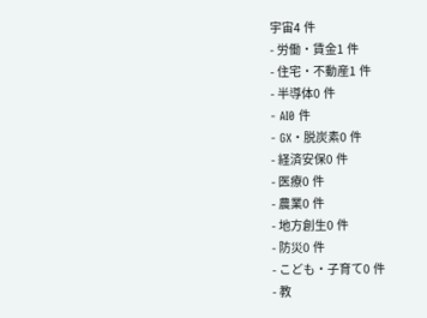宇宙4 件
- 労働・賃金1 件
- 住宅・不動産1 件
- 半導体0 件
- AI0 件
- GX・脱炭素0 件
- 経済安保0 件
- 医療0 件
- 農業0 件
- 地方創生0 件
- 防災0 件
- こども・子育て0 件
- 教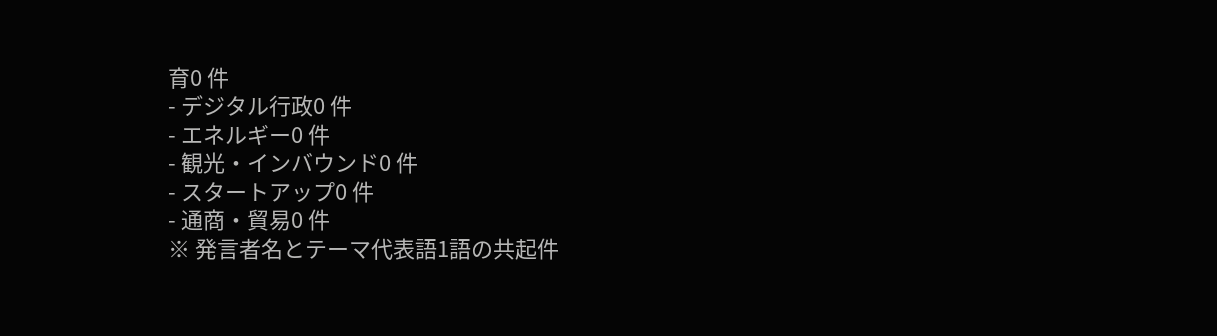育0 件
- デジタル行政0 件
- エネルギー0 件
- 観光・インバウンド0 件
- スタートアップ0 件
- 通商・貿易0 件
※ 発言者名とテーマ代表語1語の共起件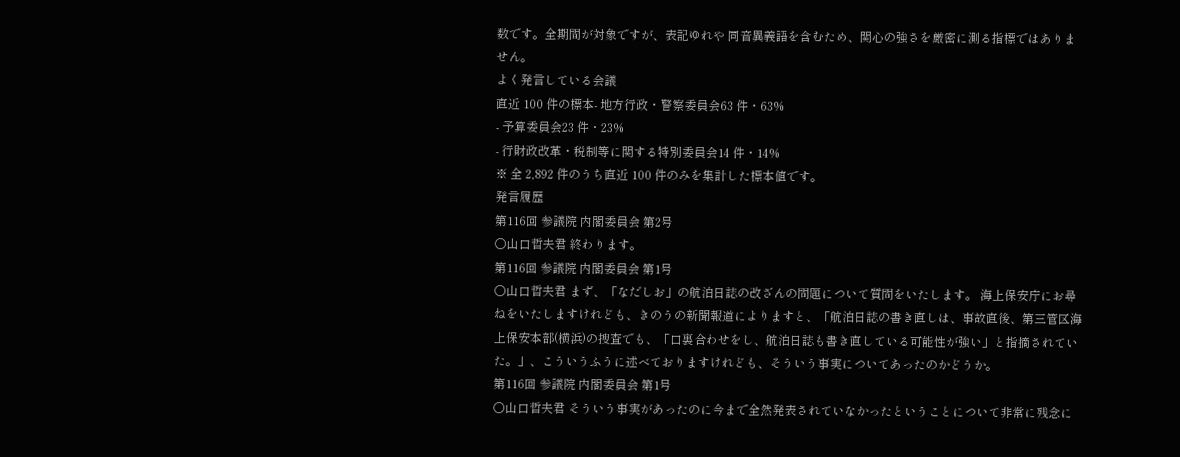数です。全期間が対象ですが、表記ゆれや 同音異義語を含むため、関心の強さを厳密に測る指標ではありません。
よく発言している会議
直近 100 件の標本- 地方行政・警察委員会63 件・63%
- 予算委員会23 件・23%
- 行財政改革・税制等に関する特別委員会14 件・14%
※ 全 2,892 件のうち直近 100 件のみを集計した標本値です。
発言履歴
第116回 参議院 内閣委員会 第2号
○山口哲夫君 終わります。
第116回 参議院 内閣委員会 第1号
○山口哲夫君 まず、「なだしお」の航泊日誌の改ざんの問題について質問をいたします。 海上保安庁にお尋ねをいたしますけれども、きのうの新聞報道によりますと、「航泊日誌の書き直しは、事故直後、第三管区海上保安本部(横浜)の捜査でも、「口裏合わせをし、航泊日誌も書き直している可能性が強い」と指摘されていた。」、こういうふうに述べておりますけれども、そういう事実についてあったのかどうか。
第116回 参議院 内閣委員会 第1号
○山口哲夫君 そういう事実があったのに今まで全然発表されていなかったということについて非常に残念に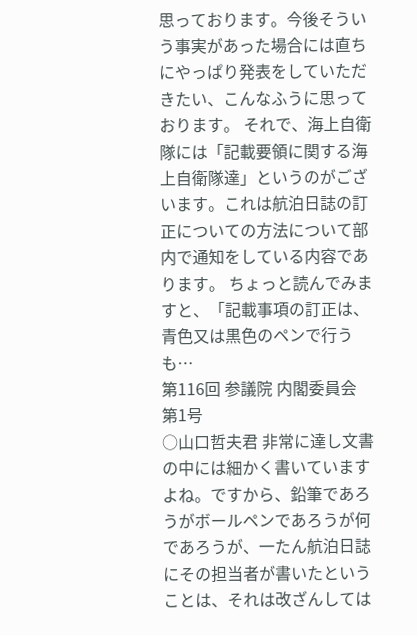思っております。今後そういう事実があった場合には直ちにやっぱり発表をしていただきたい、こんなふうに思っております。 それで、海上自衛隊には「記載要領に関する海上自衛隊達」というのがございます。これは航泊日誌の訂正についての方法について部内で通知をしている内容であります。 ちょっと読んでみますと、「記載事項の訂正は、青色又は黒色のペンで行うも…
第116回 参議院 内閣委員会 第1号
○山口哲夫君 非常に達し文書の中には細かく書いていますよね。ですから、鉛筆であろうがボールペンであろうが何であろうが、一たん航泊日誌にその担当者が書いたということは、それは改ざんしては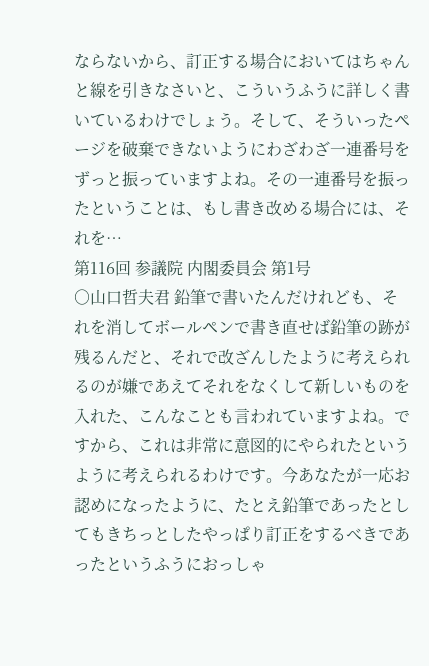ならないから、訂正する場合においてはちゃんと線を引きなさいと、こういうふうに詳しく書いているわけでしょう。そして、そういったページを破棄できないようにわざわざ一連番号をずっと振っていますよね。その一連番号を振ったということは、もし書き改める場合には、それを…
第116回 参議院 内閣委員会 第1号
○山口哲夫君 鉛筆で書いたんだけれども、それを消してボールペンで書き直せば鉛筆の跡が残るんだと、それで改ざんしたように考えられるのが嫌であえてそれをなくして新しいものを入れた、こんなことも言われていますよね。ですから、これは非常に意図的にやられたというように考えられるわけです。今あなたが一応お認めになったように、たとえ鉛筆であったとしてもきちっとしたやっぱり訂正をするべきであったというふうにおっしゃ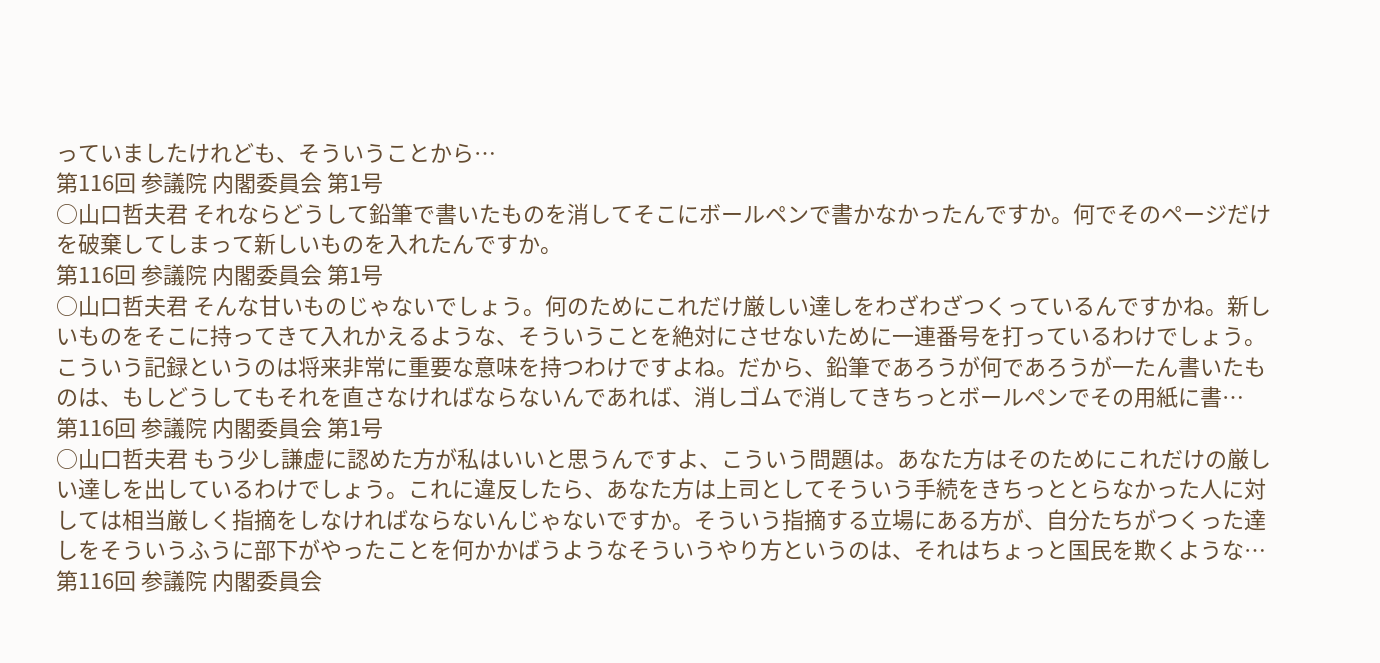っていましたけれども、そういうことから…
第116回 参議院 内閣委員会 第1号
○山口哲夫君 それならどうして鉛筆で書いたものを消してそこにボールペンで書かなかったんですか。何でそのページだけを破棄してしまって新しいものを入れたんですか。
第116回 参議院 内閣委員会 第1号
○山口哲夫君 そんな甘いものじゃないでしょう。何のためにこれだけ厳しい達しをわざわざつくっているんですかね。新しいものをそこに持ってきて入れかえるような、そういうことを絶対にさせないために一連番号を打っているわけでしょう。 こういう記録というのは将来非常に重要な意味を持つわけですよね。だから、鉛筆であろうが何であろうが一たん書いたものは、もしどうしてもそれを直さなければならないんであれば、消しゴムで消してきちっとボールペンでその用紙に書…
第116回 参議院 内閣委員会 第1号
○山口哲夫君 もう少し謙虚に認めた方が私はいいと思うんですよ、こういう問題は。あなた方はそのためにこれだけの厳しい達しを出しているわけでしょう。これに違反したら、あなた方は上司としてそういう手続をきちっととらなかった人に対しては相当厳しく指摘をしなければならないんじゃないですか。そういう指摘する立場にある方が、自分たちがつくった達しをそういうふうに部下がやったことを何かかばうようなそういうやり方というのは、それはちょっと国民を欺くような…
第116回 参議院 内閣委員会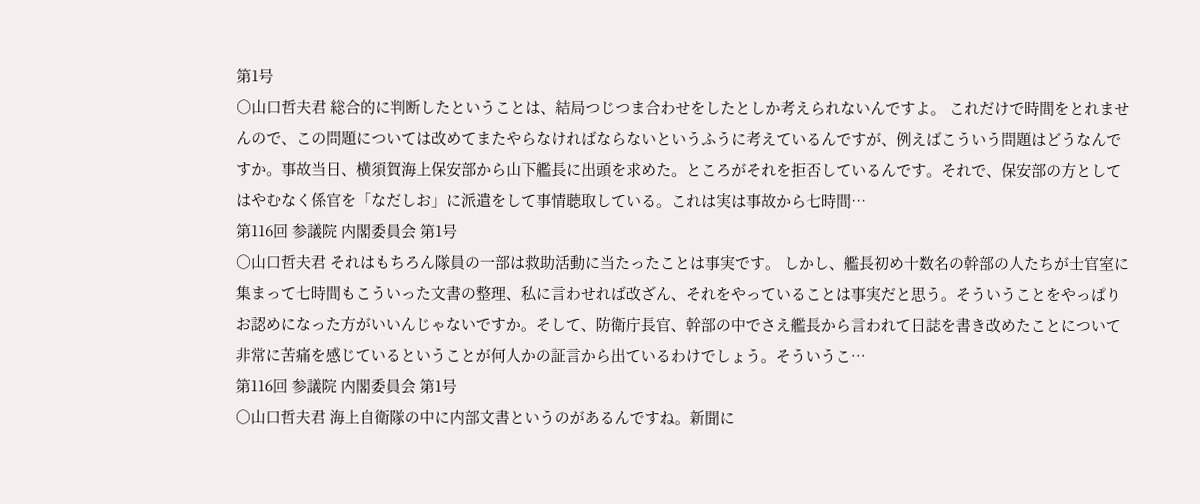第1号
○山口哲夫君 総合的に判断したということは、結局つじつま合わせをしたとしか考えられないんですよ。 これだけで時間をとれませんので、この問題については改めてまたやらなければならないというふうに考えているんですが、例えばこういう問題はどうなんですか。事故当日、横須賀海上保安部から山下艦長に出頭を求めた。ところがそれを拒否しているんです。それで、保安部の方としてはやむなく係官を「なだしお」に派遣をして事情聴取している。これは実は事故から七時間…
第116回 参議院 内閣委員会 第1号
○山口哲夫君 それはもちろん隊員の一部は救助活動に当たったことは事実です。 しかし、艦長初め十数名の幹部の人たちが士官室に集まって七時間もこういった文書の整理、私に言わせれば改ざん、それをやっていることは事実だと思う。そういうことをやっぱりお認めになった方がいいんじゃないですか。そして、防衛庁長官、幹部の中でさえ艦長から言われて日誌を書き改めたことについて非常に苦痛を感じているということが何人かの証言から出ているわけでしょう。そういうこ…
第116回 参議院 内閣委員会 第1号
○山口哲夫君 海上自衛隊の中に内部文書というのがあるんですね。新聞に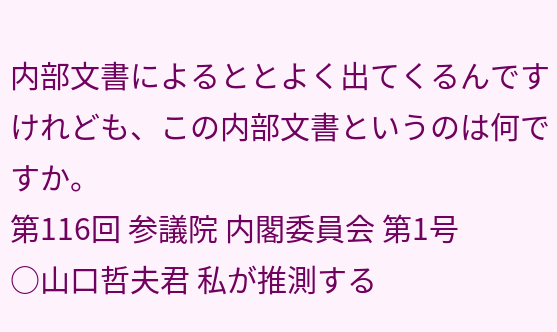内部文書によるととよく出てくるんですけれども、この内部文書というのは何ですか。
第116回 参議院 内閣委員会 第1号
○山口哲夫君 私が推測する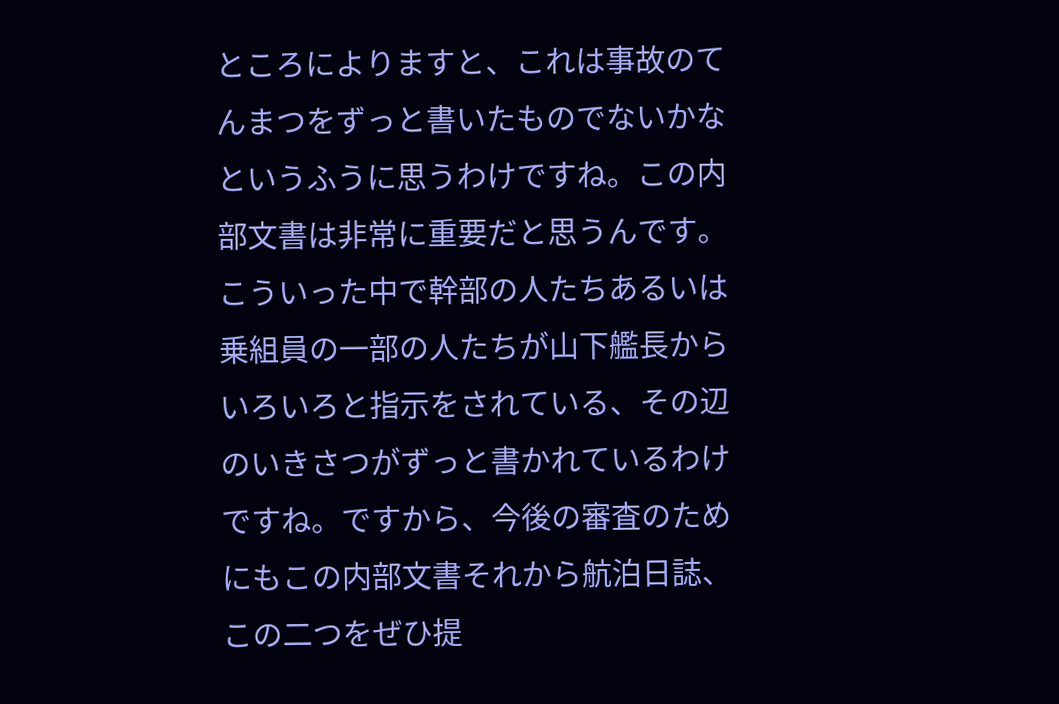ところによりますと、これは事故のてんまつをずっと書いたものでないかなというふうに思うわけですね。この内部文書は非常に重要だと思うんです。こういった中で幹部の人たちあるいは乗組員の一部の人たちが山下艦長からいろいろと指示をされている、その辺のいきさつがずっと書かれているわけですね。ですから、今後の審査のためにもこの内部文書それから航泊日誌、この二つをぜひ提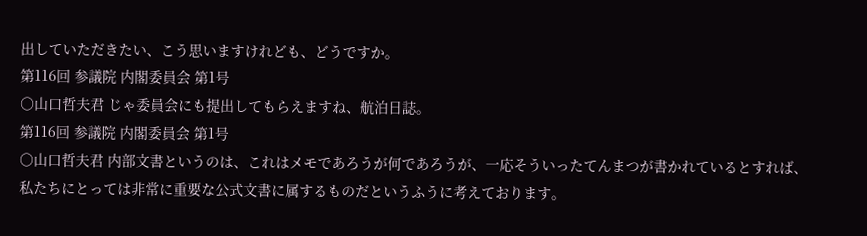出していただきたい、こう思いますけれども、どうですか。
第116回 参議院 内閣委員会 第1号
○山口哲夫君 じゃ委員会にも提出してもらえますね、航泊日誌。
第116回 参議院 内閣委員会 第1号
○山口哲夫君 内部文書というのは、これはメモであろうが何であろうが、一応そういったてんまつが書かれているとすれば、私たちにとっては非常に重要な公式文書に属するものだというふうに考えております。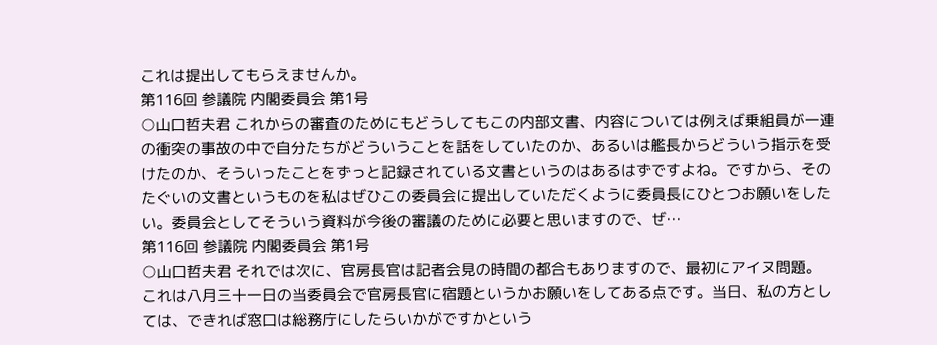これは提出してもらえませんか。
第116回 参議院 内閣委員会 第1号
○山口哲夫君 これからの審査のためにもどうしてもこの内部文書、内容については例えば乗組員が一連の衝突の事故の中で自分たちがどういうことを話をしていたのか、あるいは艦長からどういう指示を受けたのか、そういったことをずっと記録されている文書というのはあるはずですよね。ですから、そのたぐいの文書というものを私はぜひこの委員会に提出していただくように委員長にひとつお願いをしたい。委員会としてそういう資料が今後の審議のために必要と思いますので、ぜ…
第116回 参議院 内閣委員会 第1号
○山口哲夫君 それでは次に、官房長官は記者会見の時間の都合もありますので、最初にアイヌ問題。 これは八月三十一日の当委員会で官房長官に宿題というかお願いをしてある点です。当日、私の方としては、できれば窓口は総務庁にしたらいかがですかという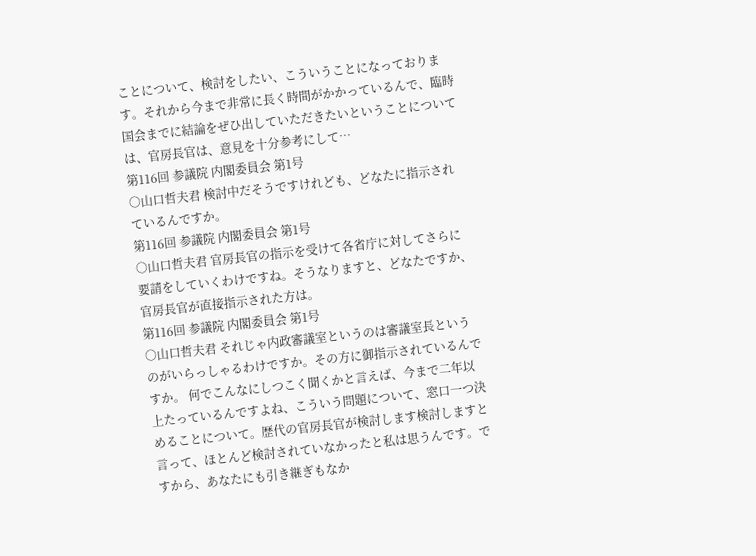ことについて、検討をしたい、こういうことになっております。それから今まで非常に長く時間がかかっているんで、臨時国会までに結論をぜひ出していただきたいということについては、官房長官は、意見を十分参考にして…
第116回 参議院 内閣委員会 第1号
○山口哲夫君 検討中だそうですけれども、どなたに指示されているんですか。
第116回 参議院 内閣委員会 第1号
○山口哲夫君 官房長官の指示を受けて各省庁に対してさらに要請をしていくわけですね。そうなりますと、どなたですか、官房長官が直接指示された方は。
第116回 参議院 内閣委員会 第1号
○山口哲夫君 それじゃ内政審議室というのは審議室長というのがいらっしゃるわけですか。その方に御指示されているんですか。 何でこんなにしつこく聞くかと言えば、今まで二年以上たっているんですよね、こういう問題について、窓口一つ決めることについて。歴代の官房長官が検討します検討しますと言って、ほとんど検討されていなかったと私は思うんです。ですから、あなたにも引き継ぎもなか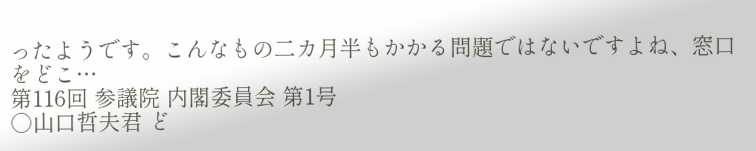ったようです。こんなもの二カ月半もかかる問題ではないですよね、窓口をどこ…
第116回 参議院 内閣委員会 第1号
○山口哲夫君 ど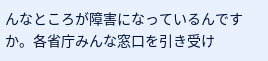んなところが障害になっているんですか。各省庁みんな窓口を引き受け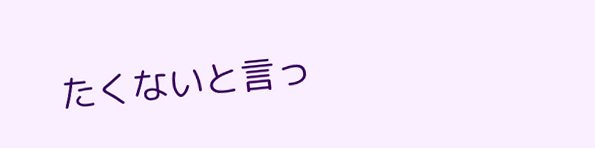たくないと言っ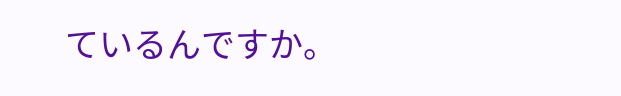ているんですか。